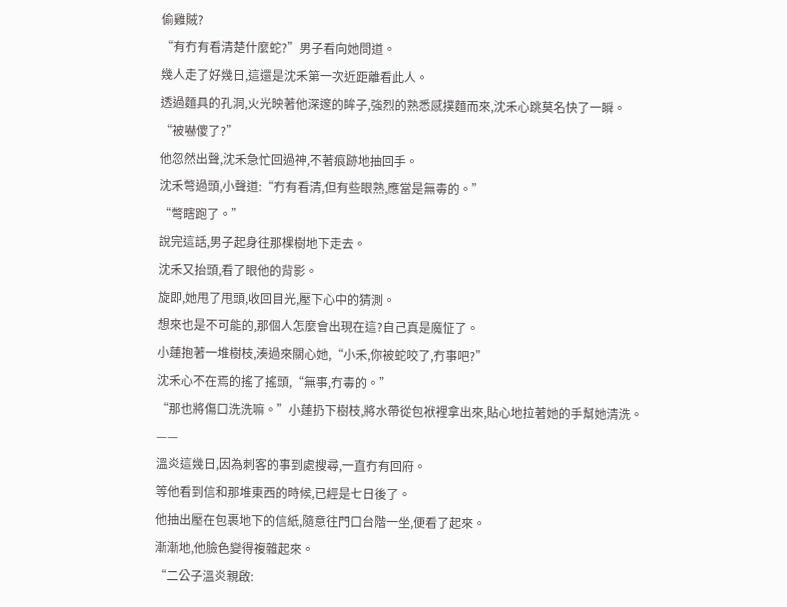偷雞賊?
“有冇有看清楚什麼蛇?”男子看向她問道。
幾人走了好幾日,這還是沈禾第一次近距離看此人。
透過麵具的孔洞,火光映著他深邃的眸子,強烈的熟悉感撲麵而來,沈禾心跳莫名快了一瞬。
“被嚇傻了?”
他忽然出聲,沈禾急忙回過神,不著痕跡地抽回手。
沈禾彆過頭,小聲道:“冇有看清,但有些眼熟,應當是無毒的。”
“彆瞎跑了。”
說完這話,男子起身往那棵樹地下走去。
沈禾又抬頭,看了眼他的背影。
旋即,她甩了甩頭,收回目光,壓下心中的猜測。
想來也是不可能的,那個人怎麼會出現在這?自己真是魔怔了。
小蓮抱著一堆樹枝,湊過來關心她,“小禾,你被蛇咬了,冇事吧?”
沈禾心不在焉的搖了搖頭,“無事,冇毒的。”
“那也將傷口洗洗嘛。”小蓮扔下樹枝,將水帶從包袱裡拿出來,貼心地拉著她的手幫她清洗。
——
溫炎這幾日,因為刺客的事到處搜尋,一直冇有回府。
等他看到信和那堆東西的時候,已經是七日後了。
他抽出壓在包裹地下的信紙,隨意往門口台階一坐,便看了起來。
漸漸地,他臉色變得複雜起來。
“二公子溫炎親啟: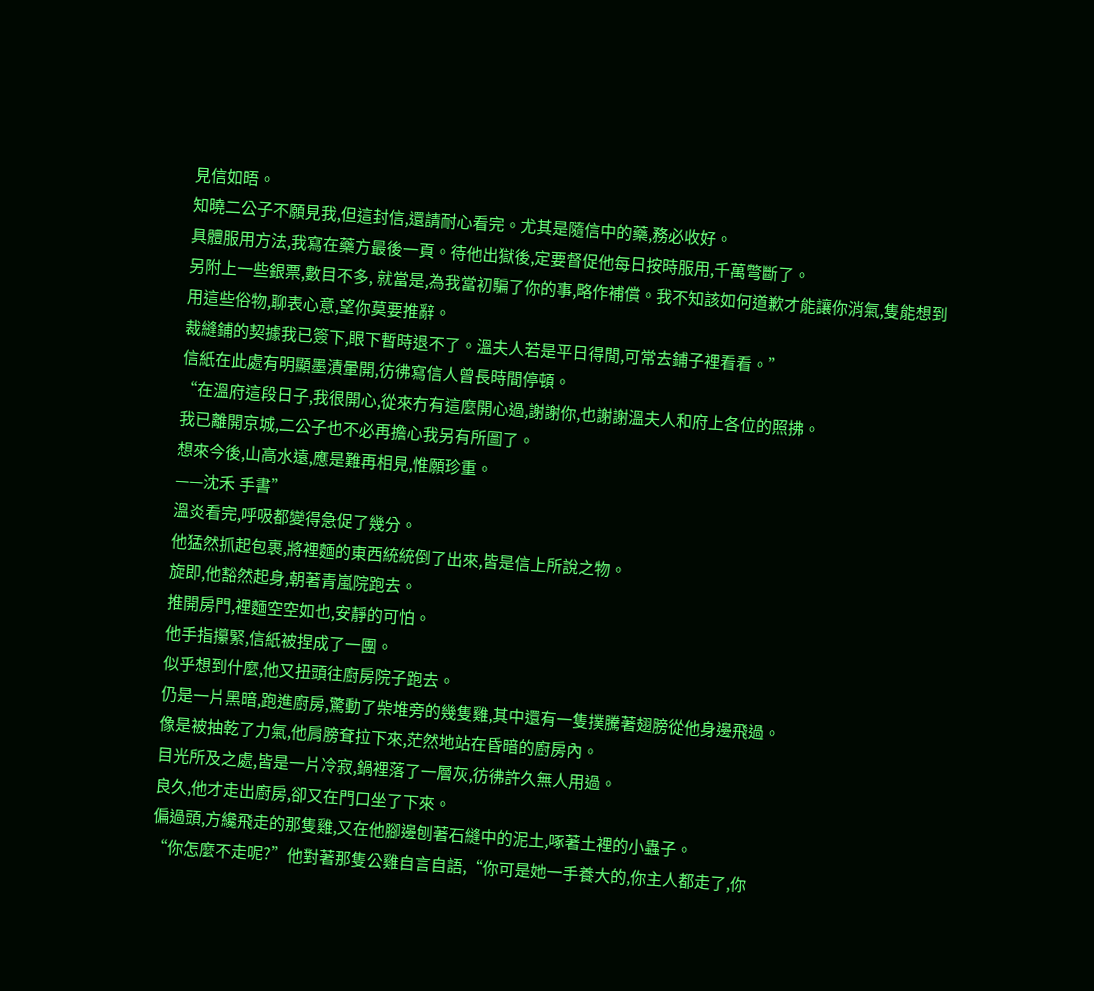見信如晤。
知曉二公子不願見我,但這封信,還請耐心看完。尤其是隨信中的藥,務必收好。
具體服用方法,我寫在藥方最後一頁。待他出獄後,定要督促他每日按時服用,千萬彆斷了。
另附上一些銀票,數目不多, 就當是,為我當初騙了你的事,略作補償。我不知該如何道歉才能讓你消氣,隻能想到用這些俗物,聊表心意,望你莫要推辭。
裁縫鋪的契據我已簽下,眼下暫時退不了。溫夫人若是平日得閒,可常去鋪子裡看看。”
信紙在此處有明顯墨漬暈開,彷彿寫信人曾長時間停頓。
“在溫府這段日子,我很開心,從來冇有這麼開心過,謝謝你,也謝謝溫夫人和府上各位的照拂。
我已離開京城,二公子也不必再擔心我另有所圖了。
想來今後,山高水遠,應是難再相見,惟願珍重。
——沈禾 手書”
溫炎看完,呼吸都變得急促了幾分。
他猛然抓起包裹,將裡麵的東西統統倒了出來,皆是信上所說之物。
旋即,他豁然起身,朝著青嵐院跑去。
推開房門,裡麵空空如也,安靜的可怕。
他手指攥緊,信紙被捏成了一團。
似乎想到什麼,他又扭頭往廚房院子跑去。
仍是一片黑暗,跑進廚房,驚動了柴堆旁的幾隻雞,其中還有一隻撲騰著翅膀從他身邊飛過。
像是被抽乾了力氣,他肩膀耷拉下來,茫然地站在昏暗的廚房內。
目光所及之處,皆是一片冷寂,鍋裡落了一層灰,彷彿許久無人用過。
良久,他才走出廚房,卻又在門口坐了下來。
偏過頭,方纔飛走的那隻雞,又在他腳邊刨著石縫中的泥土,啄著土裡的小蟲子。
“你怎麼不走呢?”他對著那隻公雞自言自語,“你可是她一手養大的,你主人都走了,你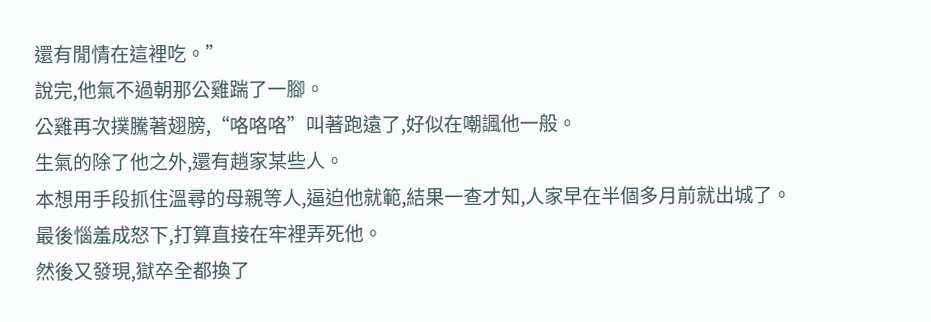還有閒情在這裡吃。”
說完,他氣不過朝那公雞踹了一腳。
公雞再次撲騰著翅膀,“咯咯咯”叫著跑遠了,好似在嘲諷他一般。
生氣的除了他之外,還有趙家某些人。
本想用手段抓住溫尋的母親等人,逼迫他就範,結果一查才知,人家早在半個多月前就出城了。
最後惱羞成怒下,打算直接在牢裡弄死他。
然後又發現,獄卒全都換了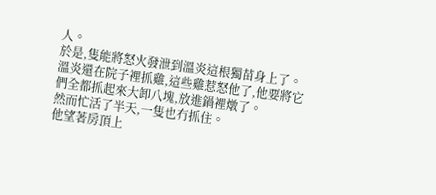人。
於是,隻能將怒火發泄到溫炎這根獨苗身上了。
溫炎還在院子裡抓雞,這些雞惹怒他了,他要將它們全都抓起來大卸八塊,放進鍋裡燉了。
然而忙活了半天,一隻也冇抓住。
他望著房頂上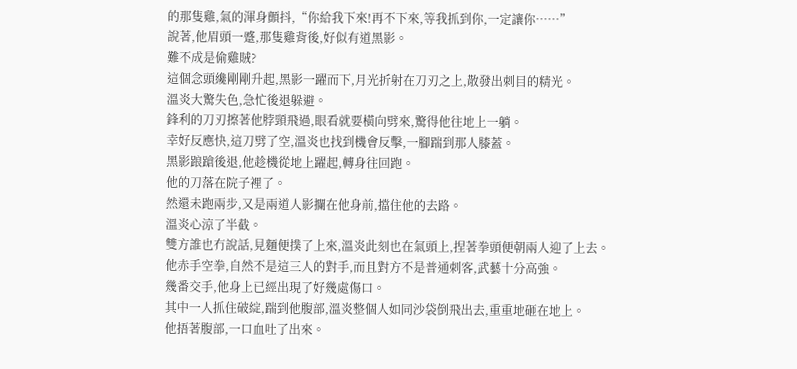的那隻雞,氣的渾身顫抖,“你給我下來!再不下來,等我抓到你,一定讓你……”
說著,他眉頭一蹙,那隻雞背後,好似有道黑影。
難不成是偷雞賊?
這個念頭纔剛剛升起,黑影一躍而下,月光折射在刀刃之上,散發出刺目的精光。
溫炎大驚失色,急忙後退躲避。
鋒利的刀刃擦著他脖頸飛過,眼看就要橫向劈來,驚得他往地上一躺。
幸好反應快,這刀劈了空,溫炎也找到機會反擊,一腳踹到那人膝蓋。
黑影踉蹌後退,他趁機從地上躍起,轉身往回跑。
他的刀落在院子裡了。
然還未跑兩步,又是兩道人影攔在他身前,擋住他的去路。
溫炎心涼了半截。
雙方誰也冇說話,見麵便撲了上來,溫炎此刻也在氣頭上,捏著拳頭便朝兩人迎了上去。
他赤手空拳,自然不是這三人的對手,而且對方不是普通刺客,武藝十分高強。
幾番交手,他身上已經出現了好幾處傷口。
其中一人抓住破綻,踹到他腹部,溫炎整個人如同沙袋倒飛出去,重重地砸在地上。
他捂著腹部,一口血吐了出來。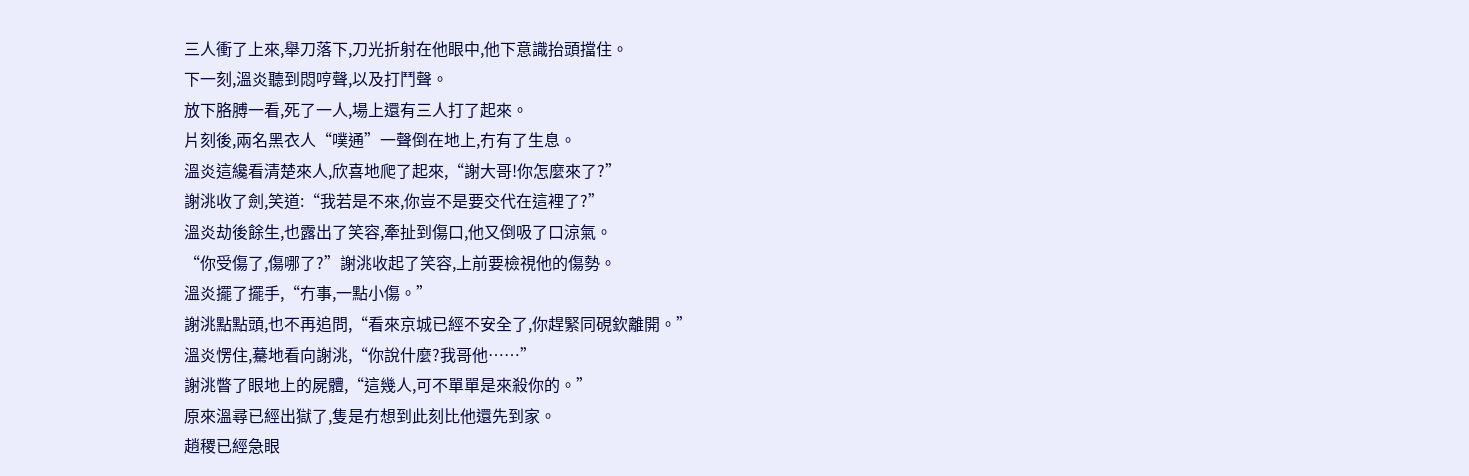三人衝了上來,舉刀落下,刀光折射在他眼中,他下意識抬頭擋住。
下一刻,溫炎聽到悶哼聲,以及打鬥聲。
放下胳膊一看,死了一人,場上還有三人打了起來。
片刻後,兩名黑衣人“噗通”一聲倒在地上,冇有了生息。
溫炎這纔看清楚來人,欣喜地爬了起來,“謝大哥!你怎麼來了?”
謝洮收了劍,笑道:“我若是不來,你豈不是要交代在這裡了?”
溫炎劫後餘生,也露出了笑容,牽扯到傷口,他又倒吸了口涼氣。
“你受傷了,傷哪了?”謝洮收起了笑容,上前要檢視他的傷勢。
溫炎擺了擺手,“冇事,一點小傷。”
謝洮點點頭,也不再追問,“看來京城已經不安全了,你趕緊同硯欽離開。”
溫炎愣住,驀地看向謝洮,“你說什麼?我哥他……”
謝洮瞥了眼地上的屍體,“這幾人,可不單單是來殺你的。”
原來溫尋已經出獄了,隻是冇想到此刻比他還先到家。
趙稷已經急眼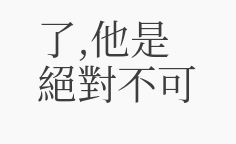了,他是絕對不可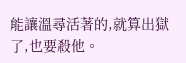能讓溫尋活著的,就算出獄了,也要殺他。